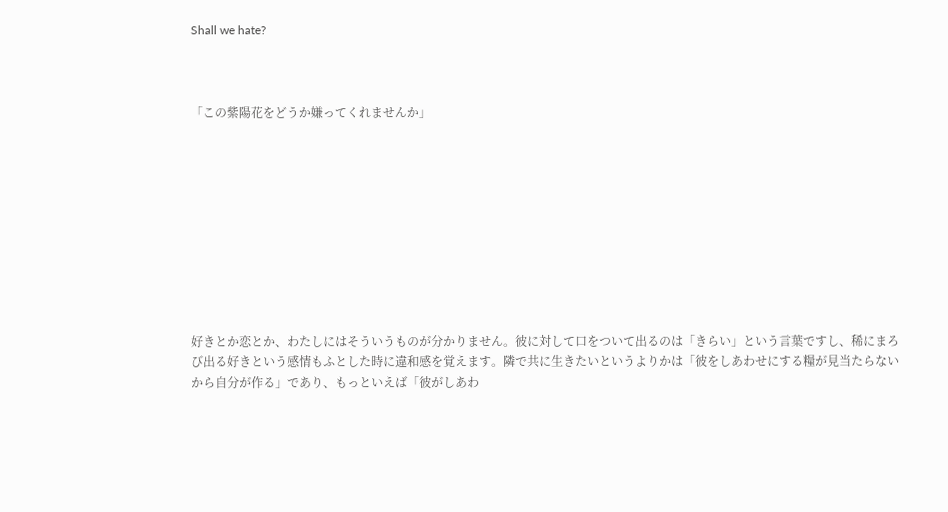Shall we hate?



「この紫陽花をどうか嫌ってくれませんか」










好きとか恋とか、わたしにはそういうものが分かりません。彼に対して口をついて出るのは「きらい」という言葉ですし、稀にまろび出る好きという感情もふとした時に違和感を覚えます。隣で共に生きたいというよりかは「彼をしあわせにする糧が見当たらないから自分が作る」であり、もっといえば「彼がしあわ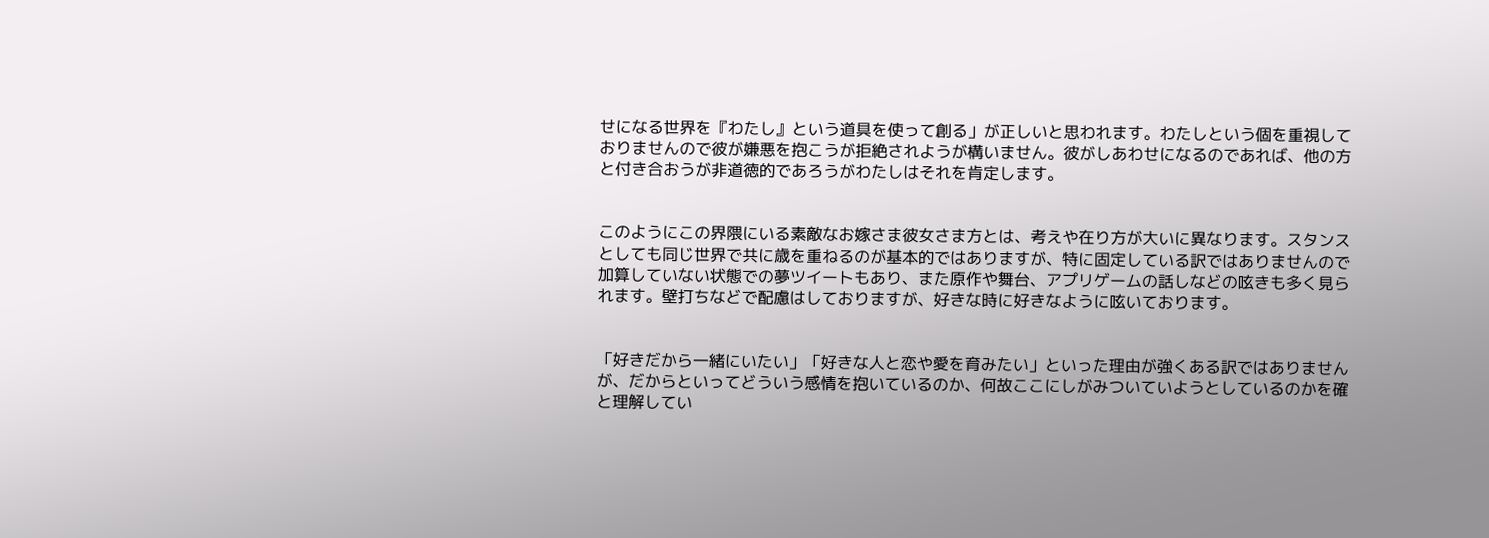せになる世界を『わたし』という道具を使って創る」が正しいと思われます。わたしという個を重視しておりませんので彼が嫌悪を抱こうが拒絶されようが構いません。彼がしあわせになるのであれば、他の方と付き合おうが非道徳的であろうがわたしはそれを肯定します。


このようにこの界隈にいる素敵なお嫁さま彼女さま方とは、考えや在り方が大いに異なります。スタンスとしても同じ世界で共に歳を重ねるのが基本的ではありますが、特に固定している訳ではありませんので加算していない状態での夢ツイートもあり、また原作や舞台、アプリゲームの話しなどの呟きも多く見られます。壁打ちなどで配慮はしておりますが、好きな時に好きなように呟いております。


「好きだから一緒にいたい」「好きな人と恋や愛を育みたい」といった理由が強くある訳ではありませんが、だからといってどういう感情を抱いているのか、何故ここにしがみついていようとしているのかを確と理解してい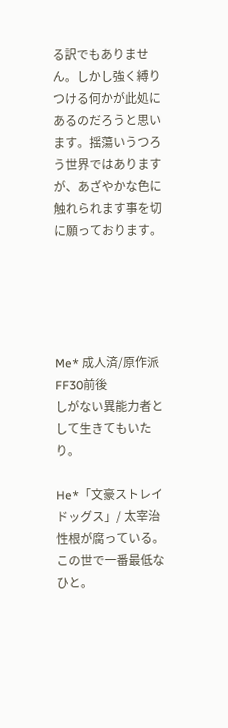る訳でもありません。しかし強く縛りつける何かが此処にあるのだろうと思います。揺蕩いうつろう世界ではありますが、あざやかな色に触れられます事を切に願っております。





Me* 成人済/原作派 FF30前後
しがない異能力者として生きてもいたり。

He*「文豪ストレイドッグス」/ 太宰治
性根が腐っている。この世で一番最低なひと。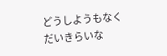どうしようもなくだいきらいな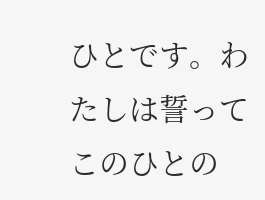ひとです。わたしは誓ってこのひとの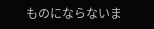ものにならないま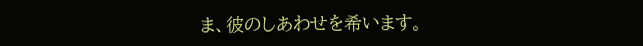ま、彼のしあわせを希います。